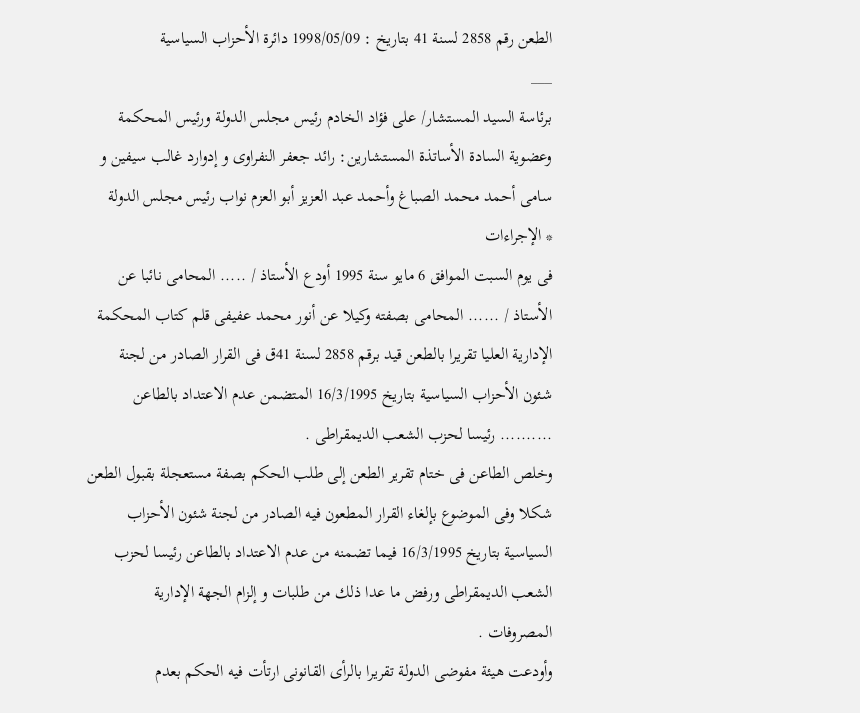الطعن رقم 2858 لسنة 41 بتاريخ : 1998/05/09 دائرة الأحزاب السياسية
___
برئاسة السيد المستشار/ على فؤاد الخادم رئيس مجلس الدولة ورئيس المحكمة وعضوية السادة الأساتذة المستشارين: رائد جعفر النفراوى و إدوارد غالب سيفين و سامى أحمد محمد الصباغ وأحمد عبد العزيز أبو العزم نواب رئيس مجلس الدولة
* الإجراءات
فى يوم السبت الموافق 6 مايو سنة 1995 أودع الأستاذ / ..... المحامى نائبا عن الأستاذ / ...... المحامى بصفته وكيلا عن أنور محمد عفيفى قلم كتاب المحكمة الإدارية العليا تقريرا بالطعن قيد برقم 2858 لسنة 41ق فى القرار الصادر من لجنة شئون الأحزاب السياسية بتاريخ 16/3/1995 المتضمن عدم الاعتداد بالطاعن .......... رئيسا لحزب الشعب الديمقراطى .
وخلص الطاعن فى ختام تقرير الطعن إلى طلب الحكم بصفة مستعجلة بقبول الطعن شكلا وفى الموضوع بإلغاء القرار المطعون فيه الصادر من لجنة شئون الأحزاب السياسية بتاريخ 16/3/1995 فيما تضمنه من عدم الاعتداد بالطاعن رئيسا لحزب الشعب الديمقراطى ورفض ما عدا ذلك من طلبات و إلزام الجهة الإدارية المصروفات .
وأودعت هيئة مفوضى الدولة تقريرا بالرأى القانونى ارتأت فيه الحكم بعدم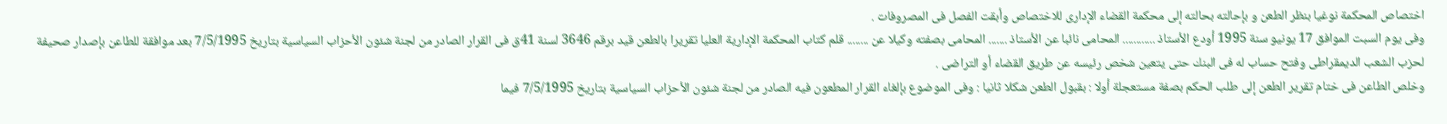اختصاص المحكمة نوغيا بنظر الطعن و بإحالته بحالته إلى محكمة القضاء الإدارى للاختصاص وأبقت الفصل فى المصروفات .
وفى يوم السبت الموافق 17 يونيو سنة 1995 أودع الأستاذ ............ المحامى نائبا عن الأستاذ ....... المحامى بصفته وكيلا عن ........ قلم كتاب المحكمة الإدارية العليا تقريرا بالطعن قيد برقم 3646 لسنة 41ق فى القرار الصادر من لجنة شئون الأحزاب السياسية بتاريخ 7/5/1995 بعد موافقة للطاعن بإصدار صحيفة لحزب الشعب الديمقراطى وفتح حساب له فى البنك حتى يتعين شخص رئيسه عن طريق القضاء أو التراضى .
وخلص الطاعن فى ختام تقرير الطعن إلى طلب الحكم بصفة مستعجلة أولا : بقبول الطعن شكلا ثانيا : وفى الموضوع بإلغاء القرار المطعون فيه الصادر من لجنة شئون الأحزاب السياسية بتاريخ 7/5/1995 فيما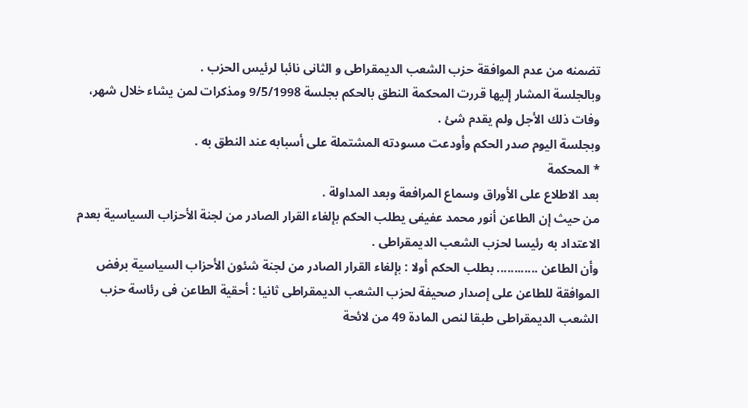تضمنه من عدم الموافقة حزب الشعب الديمقراطى و الثانى نائبا لرئيس الحزب .
وبالجلسة المشار إليها قررت المحكمة النطق بالحكم بجلسة 9/5/1998 ومذكرات لمن يشاء خلال شهر، وفات ذلك الأجل ولم يقدم شئ .
وبجلسة اليوم صدر الحكم وأودعت مسودته المشتملة على أسبابه عند النطق به .
* المحكمة
بعد الاطلاع على الأوراق وسماع المرافعة وبعد المداولة .
من حيث إن الطاعن أنور محمد عفيفى يطلب الحكم بإلغاء القرار الصادر من لجنة الأحزاب السياسية بعدم الاعتداد به رئيسا لحزب الشعب الديمقراطى .
وأن الطاعن ............ بطلب الحكم أولا : بإلغاء القرار الصادر من لجنة شئون الأحزاب السياسية برفض الموافقة للطاعن على إصدار صحيفة لحزب الشعب الديمقراطى ثانيا : أحقية الطاعن فى رئاسة حزب الشعب الديمقراطى طبقا لنص المادة 49 من لائحة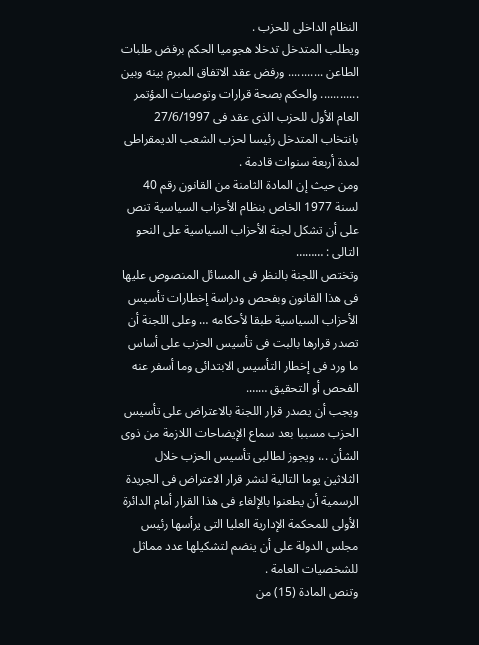النظام الداخلى للحزب .
ويطلب المتدخل تدخلا هجوميا الحكم برفض طلبات الطاعن ........... ورفض عقد الاتفاق المبرم بينه وبين ............ والحكم بصحة قرارات وتوصيات المؤتمر العام الأول للحزب الذى عقد فى 27/6/1997 بانتخاب المتدخل رئيسا لحزب الشعب الديمقراطى لمدة أربعة سنوات قادمة .
ومن حيث إن المادة الثامنة من القانون رقم 40 لسنة 1977 الخاص بنظام الأحزاب السياسية تنص على أن تشكل لجنة الأحزاب السياسية على النحو التالى : ………
وتختص اللجنة بالنظر فى المسائل المنصوص عليها فى هذا القانون وبفحص ودراسة إخطارات تأسيس الأحزاب السياسية طبقا لأحكامه … وعلى اللجنة أن تصدر قرارها بالبت فى تأسيس الحزب على أساس ما ورد فى إخطار التأسيس الابتدائى وما أسفر عنه الفحص أو التحقيق …….
ويجب أن يصدر قرار اللجنة بالاعتراض على تأسيس الحزب مسببا بعد سماع الإيضاحات اللازمة من ذوى الشأن ..، ويجوز لطالبى تأسيس الحزب خلال الثلاثين يوما التالية لنشر قرار الاعتراض فى الجريدة الرسمية أن يطعنوا بالإلغاء فى هذا القرار أمام الدائرة الأولى للمحكمة الإدارية العليا التى يرأسها رئيس مجلس الدولة على أن ينضم لتشكيلها عدد مماثل للشخصيات العامة .
وتنص المادة (15) من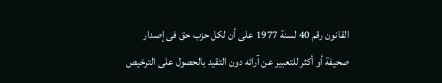القانون رقم 40 لسنة 1977 على أن لكل حزب حق فى إصدار صحيفة أو أكثر للتعبير عن آرائه دون التقيد بالحصول على الترخيص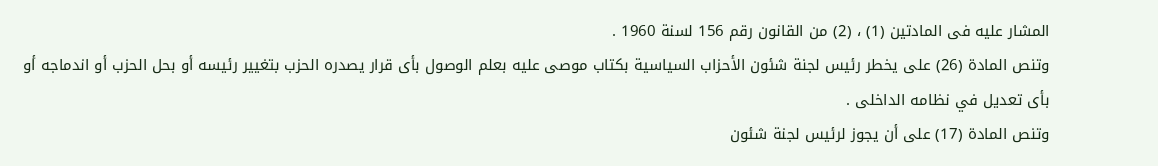المشار عليه فى المادتين (1) ، (2) من القانون رقم 156 لسنة 1960 .
وتنص المادة (26) على يخطر رئيس لجنة شئون الأحزاب السياسية بكتاب موصى عليه بعلم الوصول بأى قرار يصدره الحزب بتغيير رئيسه أو بحل الحزب أو اندماجه أو بأى تعديل في نظامه الداخلى .
وتنص المادة (17) على أن يجوز لرئيس لجنة شئون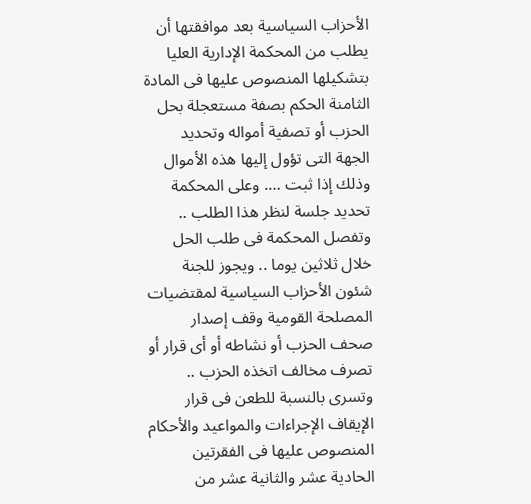الأحزاب السياسية بعد موافقتها أن يطلب من المحكمة الإدارية العليا بتشكيلها المنصوص عليها فى المادة الثامنة الحكم بصفة مستعجلة بحل الحزب أو تصفية أمواله وتحديد الجهة التى تؤول إليها هذه الأموال وذلك إذا ثبت …. وعلى المحكمة تحديد جلسة لنظر هذا الطلب .. وتفصل المحكمة فى طلب الحل خلال ثلاثين يوما .. ويجوز للجنة شئون الأحزاب السياسية لمقتضيات المصلحة القومية وقف إصدار صحف الحزب أو نشاطه أو أى قرار أو تصرف مخالف اتخذه الحزب .. وتسرى بالنسبة للطعن فى قرار الإيقاف الإجراءات والمواعيد والأحكام المنصوص عليها فى الفقرتين الحادية عشر والثانية عشر من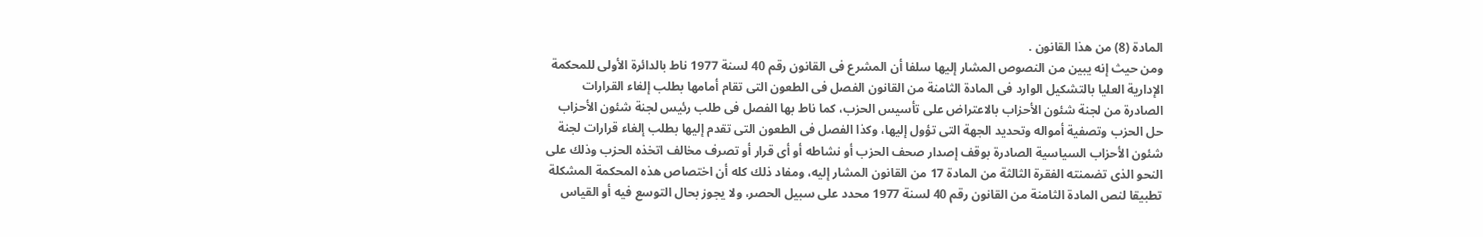المادة (8) من هذا القانون .
ومن حيث إنه يبين من النصوص المشار إليها سلفا أن المشرع فى القانون رقم 40 لسنة 1977 ناط بالدائرة الأولى للمحكمة الإدارية العليا بالتشكيل الوارد فى المادة الثامنة من القانون الفصل فى الطعون التى تقام أمامها بطلب إلغاء القرارات الصادرة من لجنة شئون الأحزاب بالاعتراض على تأسيس الحزب، كما ناط بها الفصل فى طلب رئيس لجنة شئون الأحزاب حل الحزب وتصفية أمواله وتحديد الجهة التى تؤول إليها، وكذا الفصل فى الطعون التى تقدم إليها بطلب إلغاء قرارات لجنة شئون الأحزاب السياسية الصادرة بوقف إصدار صحف الحزب أو نشاطه أو أى قرار أو تصرف مخالف اتخذه الحزب وذلك على النحو الذى تضمنته الفقرة الثالثة من المادة 17 من القانون المشار إليه، ومفاد ذلك كله أن اختصاص هذه المحكمة المشكلة تطبيقا لنص المادة الثامنة من القانون رقم 40 لسنة 1977 محدد على سبيل الحصر، ولا يجوز بحال التوسع فيه أو القياس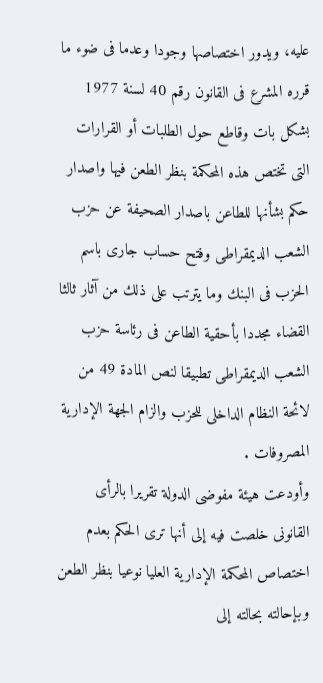عليه، ويدور اختصاصها وجودا وعدما فى ضوء ما قرره المشرع فى القانون رقم 40 لسنة 1977 بشكل بات وقاطع حول الطلبات أو القرارات التى تختص هذه المحكمة بنظر الطعن فيها واصدار حكم بشأنها للطاعن باصدار الصحيفة عن حزب الشعب الديمقراطى وفتح حساب جارى باسم الحزب فى البنك وما يترتب على ذلك من آثار ثالثا القضاء مجددا بأحقية الطاعن فى رئاسة حزب الشعب الديمقراطى تطبيقا لنص المادة 49 من لائحة النظام الداخلى للحزب والزام الجهة الإدارية المصروفات .
وأودعت هيئة مفوضى الدولة تقريرا بالرأى القانونى خلصت فيه إلى أنها ترى الحكم بعدم اختصاص المحكمة الإدارية العليا نوعيا بنظر الطعن وبإحالته بحالته إلى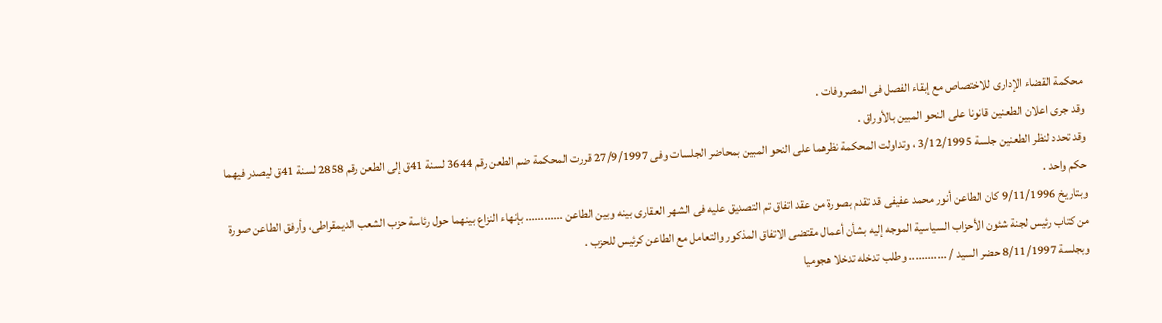محكمة القضاء الإدارى للاختصاص مع إبقاء الفصل فى المصروفات .
وقد جرى اعلان الطعنين قانونا على النحو المبين بالأوراق .
وقد تحدد لنظر الطعنين جلسة 3/12/1995 ، وتداولت المحكمة نظرهما على النحو المبين بمحاضر الجلسات وفى 27/9/1997 قررت المحكمة ضم الطعن رقم 3644 لسنة 41ق إلى الطعن رقم 2858 لسنة 41ق ليصدر فيهما حكم واحد .
وبتاريخ 9/11/1996 كان الطاعن أنور محمد عفيفى قد تقدم بصورة من عقد اتفاق تم التصديق عليه فى الشهر العقارى بينه وبين الطاعن ............ بإنهاء النزاع بينهما حول رئاسة حزب الشعب الديمقراطى، وأرفق الطاعن صورة من كتاب رئيس لجنة شئون الأحزاب السياسية الموجه إليه بشأن أعمال مقتضى الاتفاق المذكور والتعامل مع الطاعن كرئيس للحزب .
وبجلسة 8/11/1997 حضر السيد / ............ وطلب تدخله تدخلا هجوميا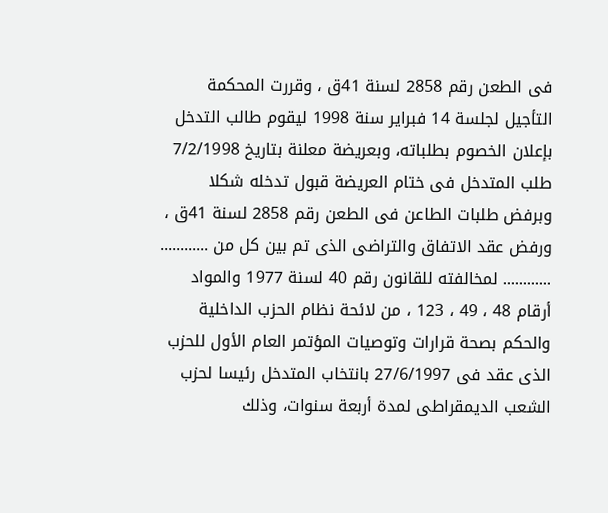فى الطعن رقم 2858 لسنة 41ق ، وقررت المحكمة التأجيل لجلسة 14 فبراير سنة 1998 ليقوم طالب التدخل بإعلان الخصوم بطلباته، وبعريضة معلنة بتاريخ 7/2/1998 طلب المتدخل فى ختام العريضة قبول تدخله شكلا وبرفض طلبات الطاعن فى الطعن رقم 2858 لسنة 41ق ، ورفض عقد الاتفاق والتراضى الذى تم بين كل من ............ ............ لمخالفته للقانون رقم 40 لسنة 1977 والمواد أرقام 48 ، 49 ، 123 ، من لائحة نظام الحزب الداخلية والحكم بصحة قرارات وتوصيات المؤتمر العام الأول للحزب الذى عقد فى 27/6/1997 بانتخاب المتدخل رئيسا لحزب الشعب الديمقراطى لمدة أربعة سنوات، وذلك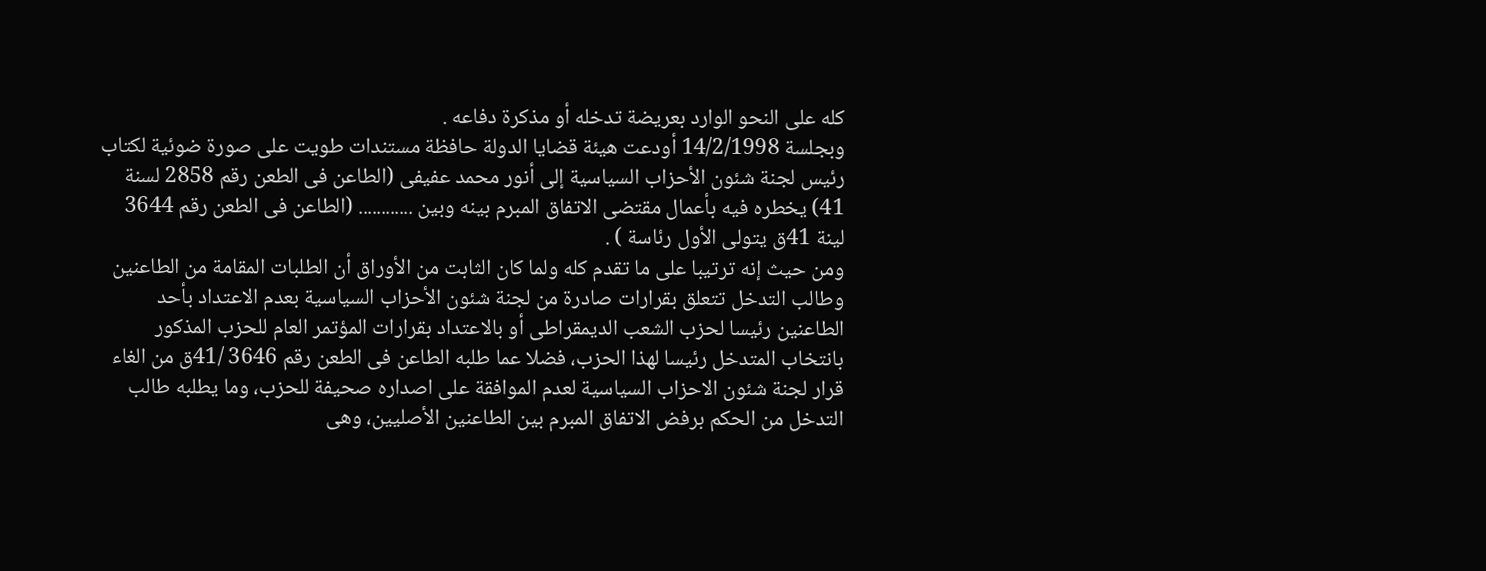كله على النحو الوارد بعريضة تدخله أو مذكرة دفاعه .
وبجلسة 14/2/1998 أودعت هيئة قضايا الدولة حافظة مستندات طويت على صورة ضوئية لكتاب رئيس لجنة شئون الأحزاب السياسية إلى أنور محمد عفيفى (الطاعن فى الطعن رقم 2858 لسنة 41) يخطره فيه بأعمال مقتضى الاتفاق المبرم بينه وبين ............ (الطاعن فى الطعن رقم 3644 لينة 41ق يتولى الأول رئاسة ) .
ومن حيث إنه ترتيبا على ما تقدم كله ولما كان الثابت من الأوراق أن الطلبات المقامة من الطاعنين وطالب التدخل تتعلق بقرارات صادرة من لجنة شئون الأحزاب السياسية بعدم الاعتداد بأحد الطاعنين رئيسا لحزب الشعب الديمقراطى أو بالاعتداد بقرارات المؤتمر العام للحزب المذكور بانتخاب المتدخل رئيسا لهذا الحزب، فضلا عما طلبه الطاعن فى الطعن رقم 3646 /41ق من الغاء قرار لجنة شئون الاحزاب السياسية لعدم الموافقة على اصداره صحيفة للحزب، وما يطلبه طالب التدخل من الحكم برفض الاتفاق المبرم بين الطاعنين الأصليين، وهى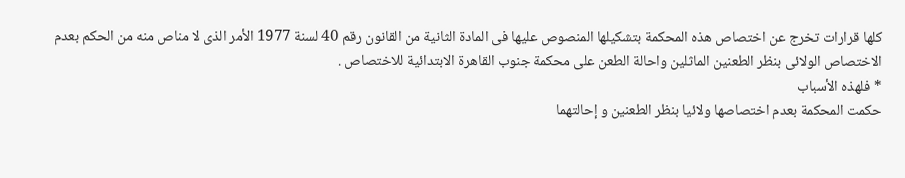كلها قرارات تخرج عن اختصاص هذه المحكمة بتشكيلها المنصوص عليها فى المادة الثانية من القانون رقم 40 لسنة 1977 الأمر الذى لا مناص منه من الحكم بعدم الاختصاص الولائى بنظر الطعنين الماثلين واحالة الطعن على محكمة جنوب القاهرة الابتدائية للاختصاص .
* فلهذه الأسباب
حكمت المحكمة بعدم اختصاصها ولائيا بنظر الطعنين و إحالتهما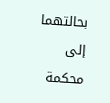بحالتهما إلى محكمة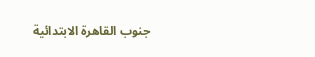جنوب القاهرة الابتدائية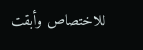للاختصاص وأبقت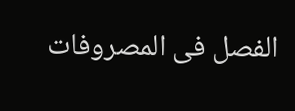الفصل فى المصروفات